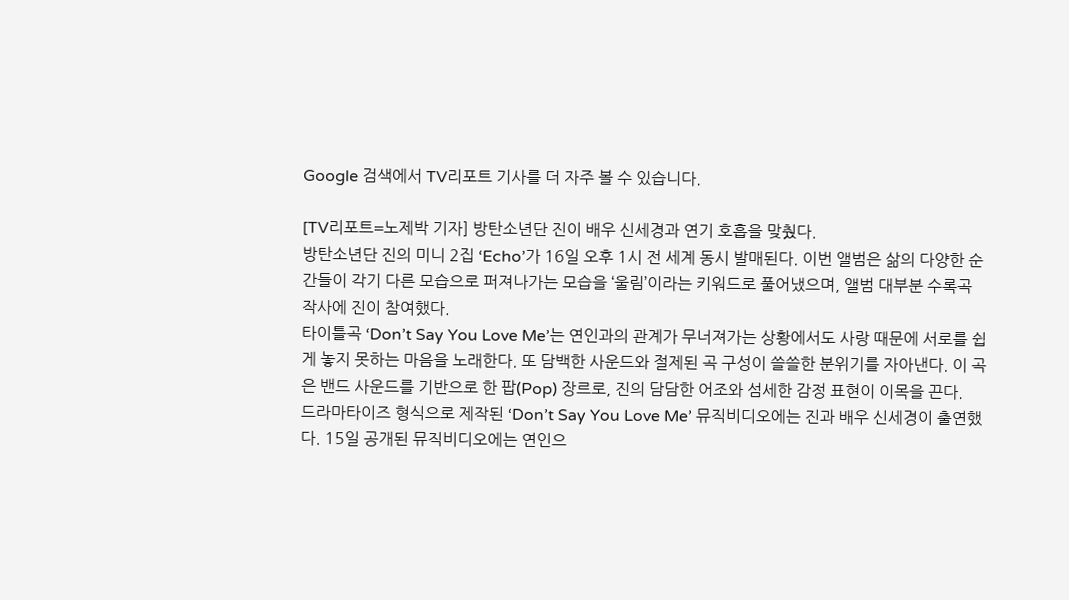Google 검색에서 TV리포트 기사를 더 자주 볼 수 있습니다.

[TV리포트=노제박 기자] 방탄소년단 진이 배우 신세경과 연기 호흡을 맞췄다.
방탄소년단 진의 미니 2집 ‘Echo’가 16일 오후 1시 전 세계 동시 발매된다. 이번 앨범은 삶의 다양한 순간들이 각기 다른 모습으로 퍼져나가는 모습을 ‘울림’이라는 키워드로 풀어냈으며, 앨범 대부분 수록곡 작사에 진이 참여했다.
타이틀곡 ‘Don’t Say You Love Me’는 연인과의 관계가 무너져가는 상황에서도 사랑 때문에 서로를 쉽게 놓지 못하는 마음을 노래한다. 또 담백한 사운드와 절제된 곡 구성이 쓸쓸한 분위기를 자아낸다. 이 곡은 밴드 사운드를 기반으로 한 팝(Pop) 장르로, 진의 담담한 어조와 섬세한 감정 표현이 이목을 끈다.
드라마타이즈 형식으로 제작된 ‘Don’t Say You Love Me’ 뮤직비디오에는 진과 배우 신세경이 출연했다. 15일 공개된 뮤직비디오에는 연인으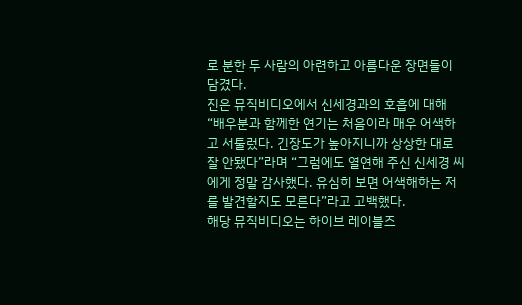로 분한 두 사람의 아련하고 아름다운 장면들이 담겼다.
진은 뮤직비디오에서 신세경과의 호흡에 대해 “배우분과 함께한 연기는 처음이라 매우 어색하고 서툴렀다. 긴장도가 높아지니까 상상한 대로 잘 안됐다”라며 “그럼에도 열연해 주신 신세경 씨에게 정말 감사했다. 유심히 보면 어색해하는 저를 발견할지도 모른다”라고 고백했다.
해당 뮤직비디오는 하이브 레이블즈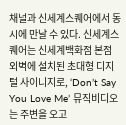채널과 신세계스퀘어에서 동시에 만날 수 있다. 신세계스퀘어는 신세계백화점 본점 외벽에 설치된 초대형 디지털 사이니지로, ‘Don’t Say You Love Me’ 뮤직비디오는 주변을 오고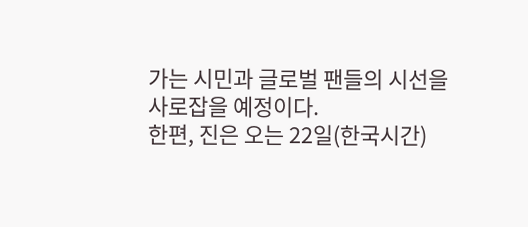가는 시민과 글로벌 팬들의 시선을 사로잡을 예정이다.
한편, 진은 오는 22일(한국시간)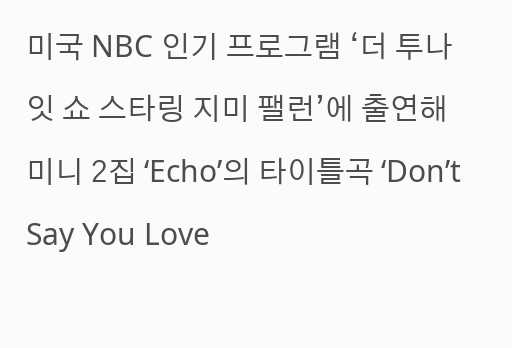미국 NBC 인기 프로그램 ‘더 투나잇 쇼 스타링 지미 팰런’에 출연해 미니 2집 ‘Echo’의 타이틀곡 ‘Don’t Say You Love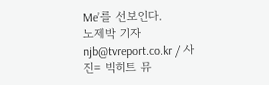Me’를 선보인다.
노제박 기자 njb@tvreport.co.kr / 사진= 빅히트 뮤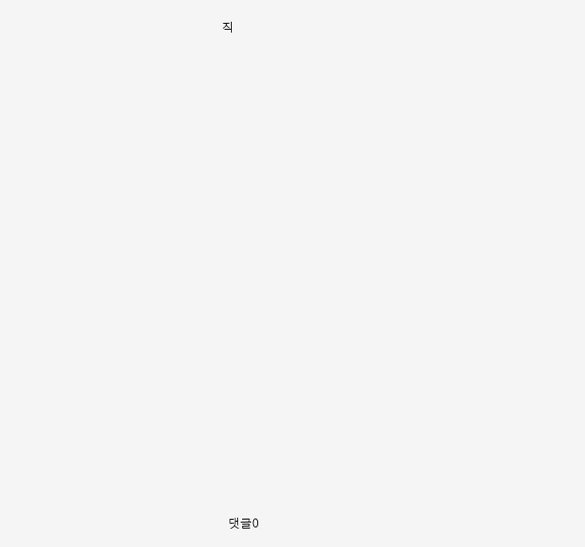직



















댓글0